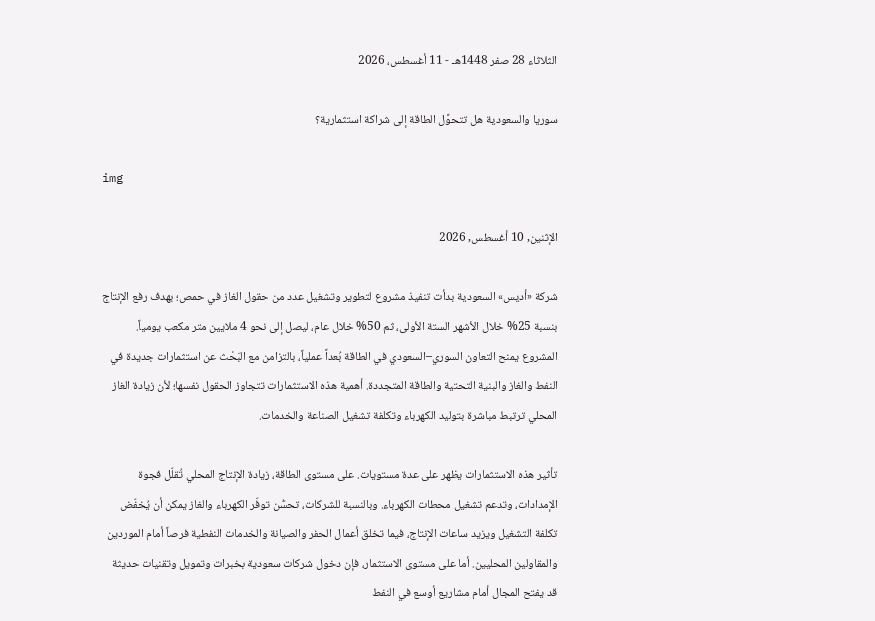الثلاثاء 28 صفر 1448هـ - 11 أغسطس، 2026

سوريا والسعودية هل تتحوَّل الطاقة إلى شراكة استثمارية؟

img

الإثنين, 10 أغسطس, 2026

شركة «أديس» السعودية بدأت تنفيذ مشروع لتطوير وتشغيل عدد من حقول الغاز في حمص؛ بهدف رفع الإنتاج بنسبة 25% خلال الأشهر الستة الأولى، ثم 50% خلال عام، ليصل إلى نحو 4 ملايين متر مكعب يومياً. المشروع يمنح التعاون السوري–السعودي في الطاقة بُعداً عملياً، بالتزامن مع البَحْث عن استثمارات جديدة في النفط والغاز والبنية التحتية والطاقة المتجددة. أهمية هذه الاستثمارات تتجاوز الحقول نفسها؛ لأن زيادة الغاز المحلي ترتبط مباشرة بتوليد الكهرباء وتكلفة تشغيل الصناعة والخدمات.

تأثير هذه الاستثمارات يظهر على عدة مستويات. على مستوى الطاقة، زيادة الإنتاج المحلي تُقلّل فجوة الإمدادات، وتدعم تشغيل محطات الكهرباء. وبالنسبة للشركات، تحسُّن توفّر الكهرباء والغاز يمكن أن يُخفّض تكلفة التشغيل ويزيد ساعات الإنتاج، فيما تخلق أعمال الحفر والصيانة والخدمات النفطية فرصاً أمام الموردين والمقاولين المحليين. أما على مستوى الاستثمار، فإن دخول شركات سعودية بخبرات وتمويل وتقنيات حديثة قد يفتح المجال أمام مشاريع أوسع في النفط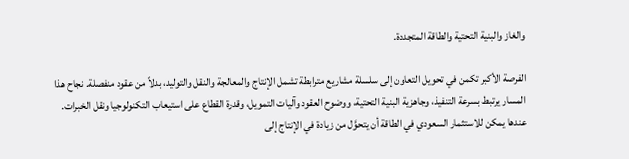والغاز والبنية التحتية والطاقة المتجددة.

الفرصة الأكبر تكمن في تحويل التعاون إلى سلسلة مشاريع مترابطة تشمل الإنتاج والمعالجة والنقل والتوليد، بدلاً من عقود منفصلة. نجاح هذا المسار يرتبط بسرعة التنفيذ، وجاهزية البنية التحتية، ووضوح العقود وآليات التمويل، وقدرة القطاع على استيعاب التكنولوجيا ونقل الخبرات. عندها يمكن للاستثمار السعودي في الطاقة أن يتحوَّل من زيادة في الإنتاج إلى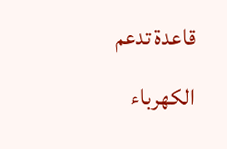قاعدة تدعم الكهرباء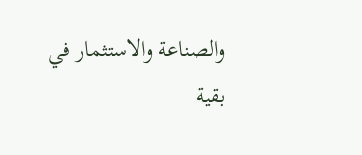والصناعة والاستثمار في بقية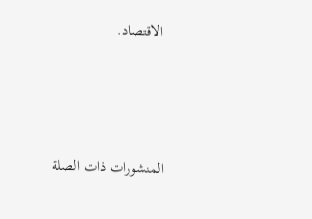الاقتصاد.




المنشورات ذات الصلة